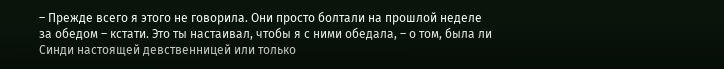– Прежде всего я этого не говорила. Они просто болтали на прошлой неделе за обедом – кстати. Это ты настаивал, чтобы я с ними обедала, – о том, была ли Синди настоящей девственницей или только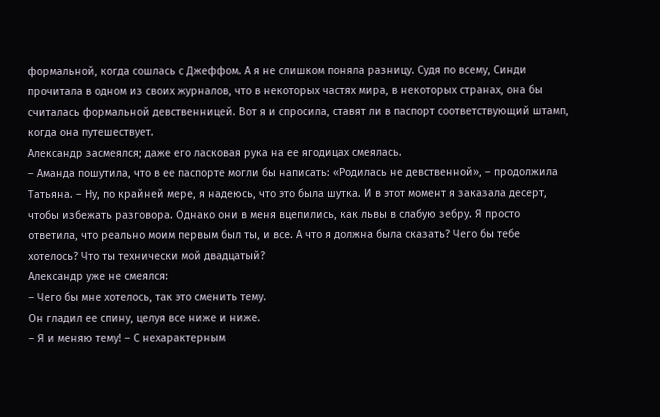формальной, когда сошлась с Джеффом. А я не слишком поняла разницу. Судя по всему, Синди прочитала в одном из своих журналов, что в некоторых частях мира, в некоторых странах, она бы считалась формальной девственницей. Вот я и спросила, ставят ли в паспорт соответствующий штамп, когда она путешествует.
Александр засмеялся; даже его ласковая рука на ее ягодицах смеялась.
– Аманда пошутила, что в ее паспорте могли бы написать: «Родилась не девственной», – продолжила Татьяна. – Ну, по крайней мере, я надеюсь, что это была шутка. И в этот момент я заказала десерт, чтобы избежать разговора. Однако они в меня вцепились, как львы в слабую зебру. Я просто ответила, что реально моим первым был ты, и все. А что я должна была сказать? Чего бы тебе хотелось? Что ты технически мой двадцатый?
Александр уже не смеялся:
– Чего бы мне хотелось, так это сменить тему.
Он гладил ее спину, целуя все ниже и ниже.
– Я и меняю тему! – С нехарактерным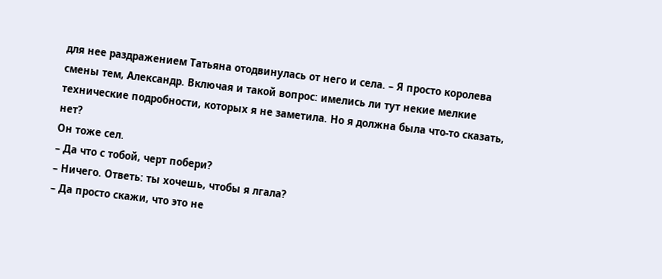для нее раздражением Татьяна отодвинулась от него и села. – Я просто королева смены тем, Александр. Включая и такой вопрос: имелись ли тут некие мелкие технические подробности, которых я не заметила. Но я должна была что-то сказать, нет?
Он тоже сел.
– Да что с тобой, черт побери?
– Ничего. Ответь: ты хочешь, чтобы я лгала?
– Да просто скажи, что это не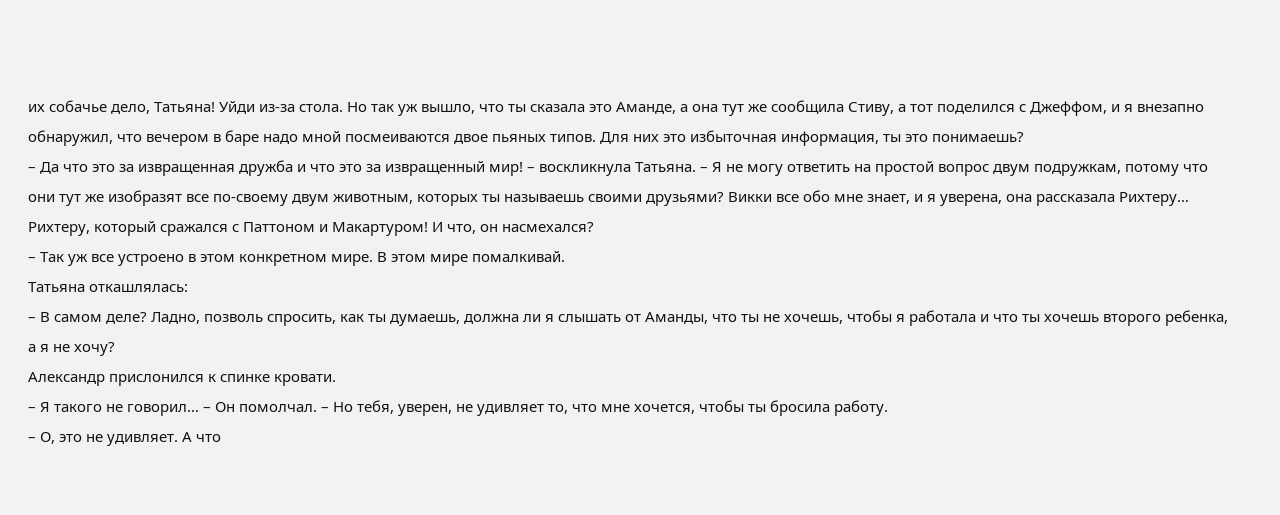их собачье дело, Татьяна! Уйди из-за стола. Но так уж вышло, что ты сказала это Аманде, а она тут же сообщила Стиву, а тот поделился с Джеффом, и я внезапно обнаружил, что вечером в баре надо мной посмеиваются двое пьяных типов. Для них это избыточная информация, ты это понимаешь?
– Да что это за извращенная дружба и что это за извращенный мир! – воскликнула Татьяна. – Я не могу ответить на простой вопрос двум подружкам, потому что они тут же изобразят все по-своему двум животным, которых ты называешь своими друзьями? Викки все обо мне знает, и я уверена, она рассказала Рихтеру… Рихтеру, который сражался с Паттоном и Макартуром! И что, он насмехался?
– Так уж все устроено в этом конкретном мире. В этом мире помалкивай.
Татьяна откашлялась:
– В самом деле? Ладно, позволь спросить, как ты думаешь, должна ли я слышать от Аманды, что ты не хочешь, чтобы я работала и что ты хочешь второго ребенка, а я не хочу?
Александр прислонился к спинке кровати.
– Я такого не говорил… – Он помолчал. – Но тебя, уверен, не удивляет то, что мне хочется, чтобы ты бросила работу.
– О, это не удивляет. А что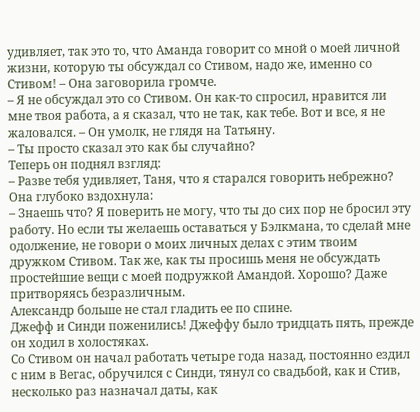удивляет, так это то, что Аманда говорит со мной о моей личной жизни, которую ты обсуждал со Стивом, надо же, именно со Стивом! – Она заговорила громче.
– Я не обсуждал это со Стивом. Он как-то спросил, нравится ли мне твоя работа, а я сказал, что не так, как тебе. Вот и все, я не жаловался. – Он умолк, не глядя на Татьяну.
– Ты просто сказал это как бы случайно?
Теперь он поднял взгляд:
– Разве тебя удивляет, Таня, что я старался говорить небрежно?
Она глубоко вздохнула:
– Знаешь что? Я поверить не могу, что ты до сих пор не бросил эту работу. Но если ты желаешь оставаться у Бэлкмана, то сделай мне одолжение, не говори о моих личных делах с этим твоим дружком Стивом. Так же, как ты просишь меня не обсуждать простейшие вещи с моей подружкой Амандой. Хорошо? Даже притворяясь безразличным.
Александр больше не стал гладить ее по спине.
Джефф и Синди поженились! Джеффу было тридцать пять, прежде он ходил в холостяках.
Со Стивом он начал работать четыре года назад, постоянно ездил с ним в Вегас, обручился с Синди, тянул со свадьбой, как и Стив, несколько раз назначал даты, как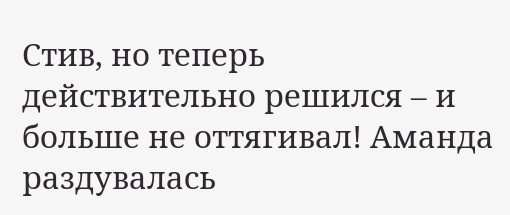Стив, но теперь действительно решился – и больше не оттягивал! Аманда раздувалась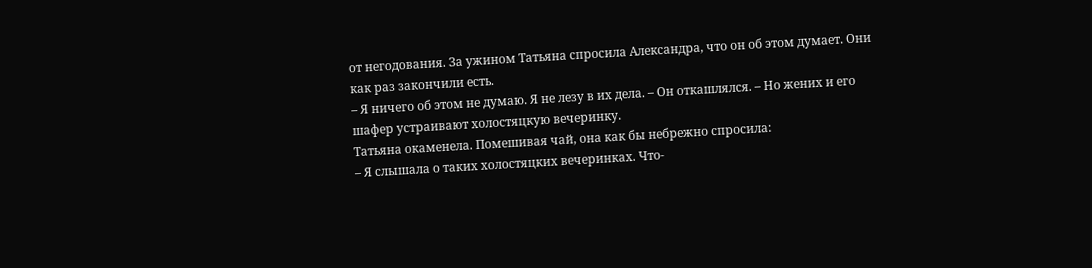от негодования. За ужином Татьяна спросила Александра, что он об этом думает. Они как раз закончили есть.
– Я ничего об этом не думаю. Я не лезу в их дела. – Он откашлялся. – Но жених и его шафер устраивают холостяцкую вечеринку.
Татьяна окаменела. Помешивая чай, она как бы небрежно спросила:
– Я слышала о таких холостяцких вечеринках. Что-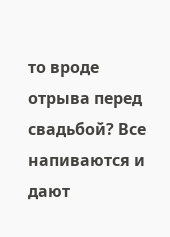то вроде отрыва перед свадьбой? Все напиваются и дают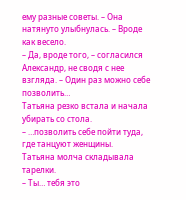ему разные советы. – Она натянуто улыбнулась. – Вроде как весело.
– Да, вроде того, – согласился Александр, не сводя с нее взгляда. – Один раз можно себе позволить…
Татьяна резко встала и начала убирать со стола.
– …позволить себе пойти туда, где танцуют женщины.
Татьяна молча складывала тарелки.
– Ты… тебя это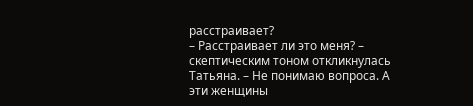расстраивает?
– Расстраивает ли это меня? – скептическим тоном откликнулась Татьяна. – Не понимаю вопроса. А эти женщины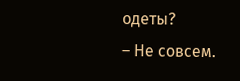одеты?
– Не совсем.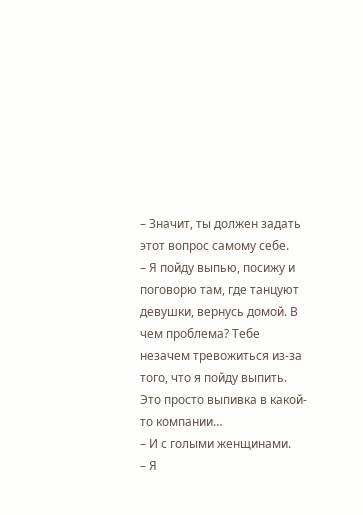– Значит, ты должен задать этот вопрос самому себе.
– Я пойду выпью, посижу и поговорю там, где танцуют девушки, вернусь домой. В чем проблема? Тебе незачем тревожиться из-за того, что я пойду выпить. Это просто выпивка в какой-то компании…
– И с голыми женщинами.
– Я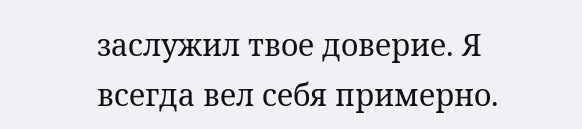заслужил твое доверие. Я всегда вел себя примерно.